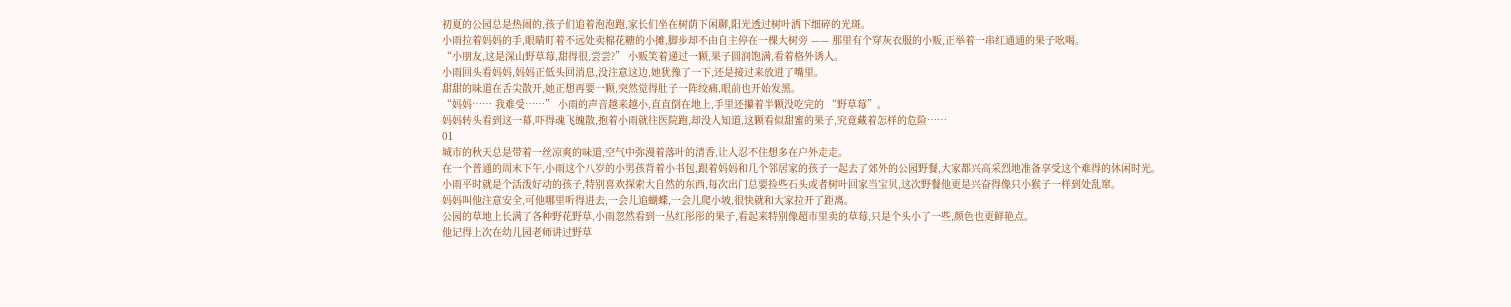初夏的公园总是热闹的,孩子们追着泡泡跑,家长们坐在树荫下闲聊,阳光透过树叶洒下细碎的光斑。
小雨拉着妈妈的手,眼睛盯着不远处卖棉花糖的小摊,脚步却不由自主停在一棵大树旁 —— 那里有个穿灰衣服的小贩,正举着一串红通通的果子吆喝。
“小朋友,这是深山野草莓,甜得很,尝尝?” 小贩笑着递过一颗,果子圆润饱满,看着格外诱人。
小雨回头看妈妈,妈妈正低头回消息,没注意这边,她犹豫了一下,还是接过来放进了嘴里。
甜甜的味道在舌尖散开,她正想再要一颗,突然觉得肚子一阵绞痛,眼前也开始发黑。
“妈妈…… 我难受……” 小雨的声音越来越小,直直倒在地上,手里还攥着半颗没吃完的 “野草莓”。
妈妈转头看到这一幕,吓得魂飞魄散,抱着小雨就往医院跑,却没人知道,这颗看似甜蜜的果子,究竟藏着怎样的危险……
01
城市的秋天总是带着一丝凉爽的味道,空气中弥漫着落叶的清香,让人忍不住想多在户外走走。
在一个普通的周末下午,小雨这个八岁的小男孩背着小书包,跟着妈妈和几个邻居家的孩子一起去了郊外的公园野餐,大家都兴高采烈地准备享受这个难得的休闲时光。
小雨平时就是个活泼好动的孩子,特别喜欢探索大自然的东西,每次出门总要捡些石头或者树叶回家当宝贝,这次野餐他更是兴奋得像只小猴子一样到处乱窜。
妈妈叫他注意安全,可他哪里听得进去,一会儿追蝴蝶,一会儿爬小坡,很快就和大家拉开了距离。
公园的草地上长满了各种野花野草,小雨忽然看到一丛红彤彤的果子,看起来特别像超市里卖的草莓,只是个头小了一些,颜色也更鲜艳点。
他记得上次在幼儿园老师讲过野草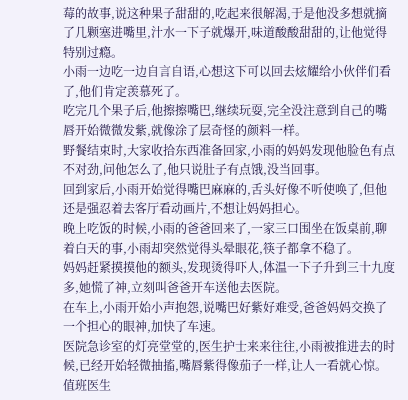莓的故事,说这种果子甜甜的,吃起来很解渴,于是他没多想就摘了几颗塞进嘴里,汁水一下子就爆开,味道酸酸甜甜的,让他觉得特别过瘾。
小雨一边吃一边自言自语,心想这下可以回去炫耀给小伙伴们看了,他们肯定羡慕死了。
吃完几个果子后,他擦擦嘴巴,继续玩耍,完全没注意到自己的嘴唇开始微微发紫,就像涂了层奇怪的颜料一样。
野餐结束时,大家收拾东西准备回家,小雨的妈妈发现他脸色有点不对劲,问他怎么了,他只说肚子有点饿,没当回事。
回到家后,小雨开始觉得嘴巴麻麻的,舌头好像不听使唤了,但他还是强忍着去客厅看动画片,不想让妈妈担心。
晚上吃饭的时候,小雨的爸爸回来了,一家三口围坐在饭桌前,聊着白天的事,小雨却突然觉得头晕眼花,筷子都拿不稳了。
妈妈赶紧摸摸他的额头,发现烫得吓人,体温一下子升到三十九度多,她慌了神,立刻叫爸爸开车送他去医院。
在车上,小雨开始小声抱怨,说嘴巴好紫好难受,爸爸妈妈交换了一个担心的眼神,加快了车速。
医院急诊室的灯亮堂堂的,医生护士来来往往,小雨被推进去的时候,已经开始轻微抽搐,嘴唇紫得像茄子一样,让人一看就心惊。
值班医生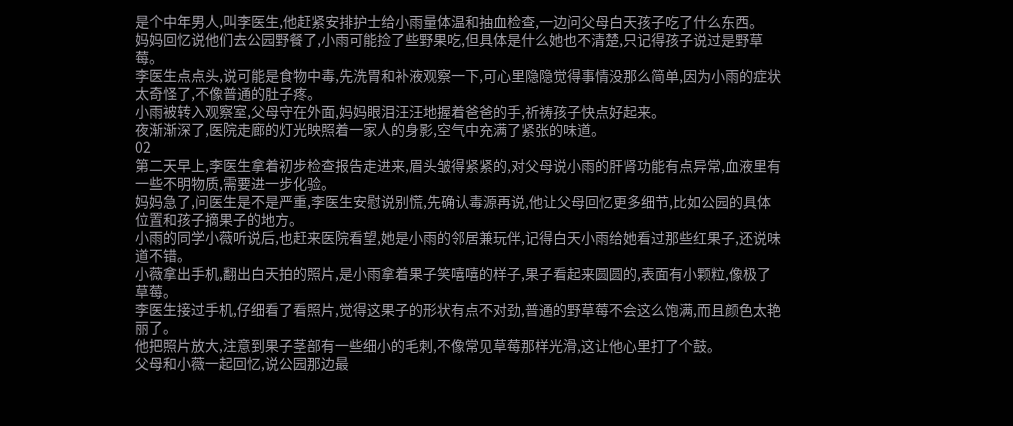是个中年男人,叫李医生,他赶紧安排护士给小雨量体温和抽血检查,一边问父母白天孩子吃了什么东西。
妈妈回忆说他们去公园野餐了,小雨可能捡了些野果吃,但具体是什么她也不清楚,只记得孩子说过是野草莓。
李医生点点头,说可能是食物中毒,先洗胃和补液观察一下,可心里隐隐觉得事情没那么简单,因为小雨的症状太奇怪了,不像普通的肚子疼。
小雨被转入观察室,父母守在外面,妈妈眼泪汪汪地握着爸爸的手,祈祷孩子快点好起来。
夜渐渐深了,医院走廊的灯光映照着一家人的身影,空气中充满了紧张的味道。
02
第二天早上,李医生拿着初步检查报告走进来,眉头皱得紧紧的,对父母说小雨的肝肾功能有点异常,血液里有一些不明物质,需要进一步化验。
妈妈急了,问医生是不是严重,李医生安慰说别慌,先确认毒源再说,他让父母回忆更多细节,比如公园的具体位置和孩子摘果子的地方。
小雨的同学小薇听说后,也赶来医院看望,她是小雨的邻居兼玩伴,记得白天小雨给她看过那些红果子,还说味道不错。
小薇拿出手机,翻出白天拍的照片,是小雨拿着果子笑嘻嘻的样子,果子看起来圆圆的,表面有小颗粒,像极了草莓。
李医生接过手机,仔细看了看照片,觉得这果子的形状有点不对劲,普通的野草莓不会这么饱满,而且颜色太艳丽了。
他把照片放大,注意到果子茎部有一些细小的毛刺,不像常见草莓那样光滑,这让他心里打了个鼓。
父母和小薇一起回忆,说公园那边最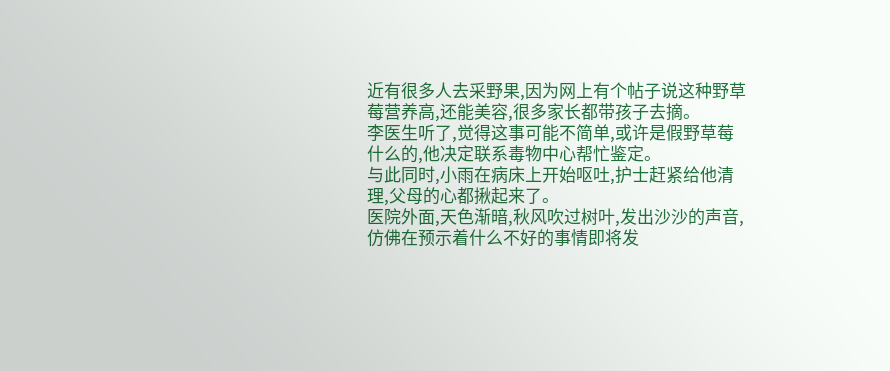近有很多人去采野果,因为网上有个帖子说这种野草莓营养高,还能美容,很多家长都带孩子去摘。
李医生听了,觉得这事可能不简单,或许是假野草莓什么的,他决定联系毒物中心帮忙鉴定。
与此同时,小雨在病床上开始呕吐,护士赶紧给他清理,父母的心都揪起来了。
医院外面,天色渐暗,秋风吹过树叶,发出沙沙的声音,仿佛在预示着什么不好的事情即将发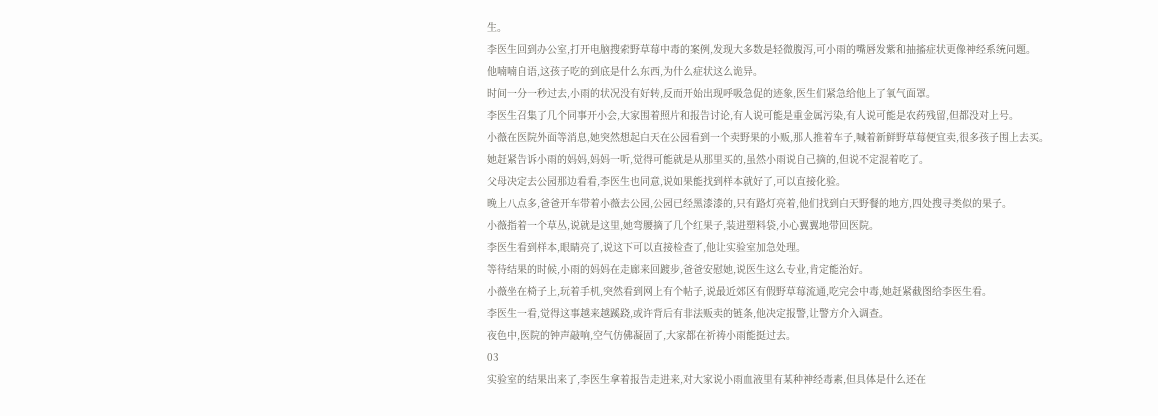生。
李医生回到办公室,打开电脑搜索野草莓中毒的案例,发现大多数是轻微腹泻,可小雨的嘴唇发紫和抽搐症状更像神经系统问题。
他喃喃自语,这孩子吃的到底是什么东西,为什么症状这么诡异。
时间一分一秒过去,小雨的状况没有好转,反而开始出现呼吸急促的迹象,医生们紧急给他上了氧气面罩。
李医生召集了几个同事开小会,大家围着照片和报告讨论,有人说可能是重金属污染,有人说可能是农药残留,但都没对上号。
小薇在医院外面等消息,她突然想起白天在公园看到一个卖野果的小贩,那人推着车子,喊着新鲜野草莓便宜卖,很多孩子围上去买。
她赶紧告诉小雨的妈妈,妈妈一听,觉得可能就是从那里买的,虽然小雨说自己摘的,但说不定混着吃了。
父母决定去公园那边看看,李医生也同意,说如果能找到样本就好了,可以直接化验。
晚上八点多,爸爸开车带着小薇去公园,公园已经黑漆漆的,只有路灯亮着,他们找到白天野餐的地方,四处搜寻类似的果子。
小薇指着一个草丛,说就是这里,她弯腰摘了几个红果子,装进塑料袋,小心翼翼地带回医院。
李医生看到样本,眼睛亮了,说这下可以直接检查了,他让实验室加急处理。
等待结果的时候,小雨的妈妈在走廊来回踱步,爸爸安慰她,说医生这么专业,肯定能治好。
小薇坐在椅子上,玩着手机,突然看到网上有个帖子,说最近郊区有假野草莓流通,吃完会中毒,她赶紧截图给李医生看。
李医生一看,觉得这事越来越蹊跷,或许背后有非法贩卖的链条,他决定报警,让警方介入调查。
夜色中,医院的钟声敲响,空气仿佛凝固了,大家都在祈祷小雨能挺过去。
03
实验室的结果出来了,李医生拿着报告走进来,对大家说小雨血液里有某种神经毒素,但具体是什么还在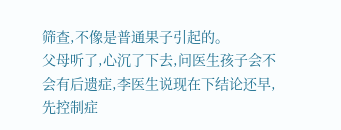筛查,不像是普通果子引起的。
父母听了,心沉了下去,问医生孩子会不会有后遗症,李医生说现在下结论还早,先控制症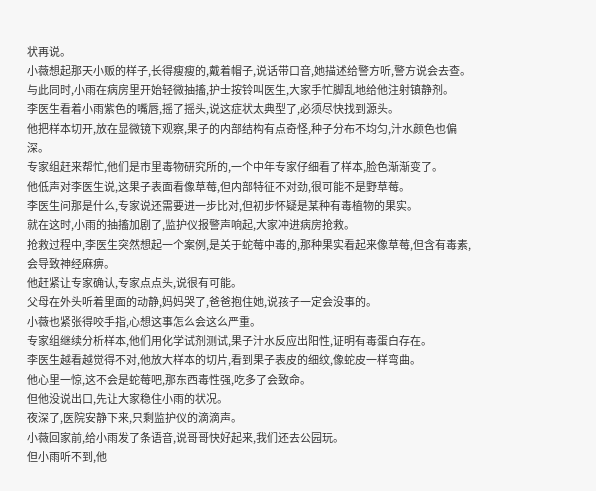状再说。
小薇想起那天小贩的样子,长得瘦瘦的,戴着帽子,说话带口音,她描述给警方听,警方说会去查。
与此同时,小雨在病房里开始轻微抽搐,护士按铃叫医生,大家手忙脚乱地给他注射镇静剂。
李医生看着小雨紫色的嘴唇,摇了摇头,说这症状太典型了,必须尽快找到源头。
他把样本切开,放在显微镜下观察,果子的内部结构有点奇怪,种子分布不均匀,汁水颜色也偏深。
专家组赶来帮忙,他们是市里毒物研究所的,一个中年专家仔细看了样本,脸色渐渐变了。
他低声对李医生说,这果子表面看像草莓,但内部特征不对劲,很可能不是野草莓。
李医生问那是什么,专家说还需要进一步比对,但初步怀疑是某种有毒植物的果实。
就在这时,小雨的抽搐加剧了,监护仪报警声响起,大家冲进病房抢救。
抢救过程中,李医生突然想起一个案例,是关于蛇莓中毒的,那种果实看起来像草莓,但含有毒素,会导致神经麻痹。
他赶紧让专家确认,专家点点头,说很有可能。
父母在外头听着里面的动静,妈妈哭了,爸爸抱住她,说孩子一定会没事的。
小薇也紧张得咬手指,心想这事怎么会这么严重。
专家组继续分析样本,他们用化学试剂测试,果子汁水反应出阳性,证明有毒蛋白存在。
李医生越看越觉得不对,他放大样本的切片,看到果子表皮的细纹,像蛇皮一样弯曲。
他心里一惊,这不会是蛇莓吧,那东西毒性强,吃多了会致命。
但他没说出口,先让大家稳住小雨的状况。
夜深了,医院安静下来,只剩监护仪的滴滴声。
小薇回家前,给小雨发了条语音,说哥哥快好起来,我们还去公园玩。
但小雨听不到,他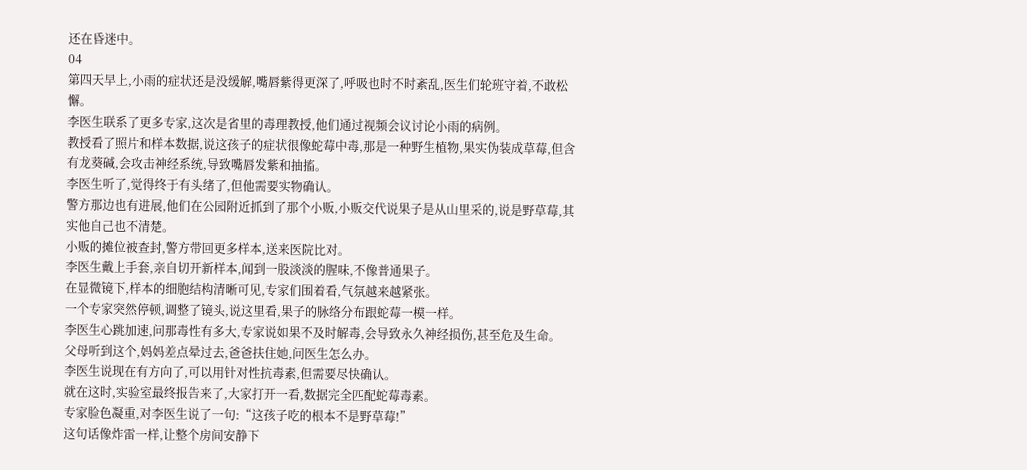还在昏迷中。
04
第四天早上,小雨的症状还是没缓解,嘴唇紫得更深了,呼吸也时不时紊乱,医生们轮班守着,不敢松懈。
李医生联系了更多专家,这次是省里的毒理教授,他们通过视频会议讨论小雨的病例。
教授看了照片和样本数据,说这孩子的症状很像蛇莓中毒,那是一种野生植物,果实伪装成草莓,但含有龙葵碱,会攻击神经系统,导致嘴唇发紫和抽搐。
李医生听了,觉得终于有头绪了,但他需要实物确认。
警方那边也有进展,他们在公园附近抓到了那个小贩,小贩交代说果子是从山里采的,说是野草莓,其实他自己也不清楚。
小贩的摊位被查封,警方带回更多样本,送来医院比对。
李医生戴上手套,亲自切开新样本,闻到一股淡淡的腥味,不像普通果子。
在显微镜下,样本的细胞结构清晰可见,专家们围着看,气氛越来越紧张。
一个专家突然停顿,调整了镜头,说这里看,果子的脉络分布跟蛇莓一模一样。
李医生心跳加速,问那毒性有多大,专家说如果不及时解毒,会导致永久神经损伤,甚至危及生命。
父母听到这个,妈妈差点晕过去,爸爸扶住她,问医生怎么办。
李医生说现在有方向了,可以用针对性抗毒素,但需要尽快确认。
就在这时,实验室最终报告来了,大家打开一看,数据完全匹配蛇莓毒素。
专家脸色凝重,对李医生说了一句:“这孩子吃的根本不是野草莓!”
这句话像炸雷一样,让整个房间安静下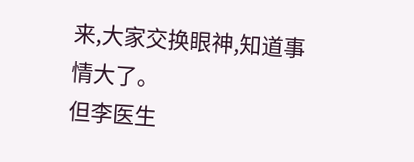来,大家交换眼神,知道事情大了。
但李医生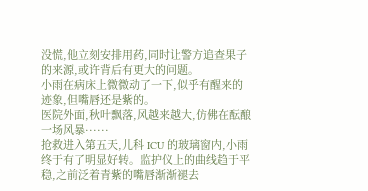没慌,他立刻安排用药,同时让警方追查果子的来源,或许背后有更大的问题。
小雨在病床上微微动了一下,似乎有醒来的迹象,但嘴唇还是紫的。
医院外面,秋叶飘落,风越来越大,仿佛在酝酿一场风暴······
抢救进入第五天,儿科 ICU 的玻璃窗内,小雨终于有了明显好转。监护仪上的曲线趋于平稳,之前泛着青紫的嘴唇渐渐褪去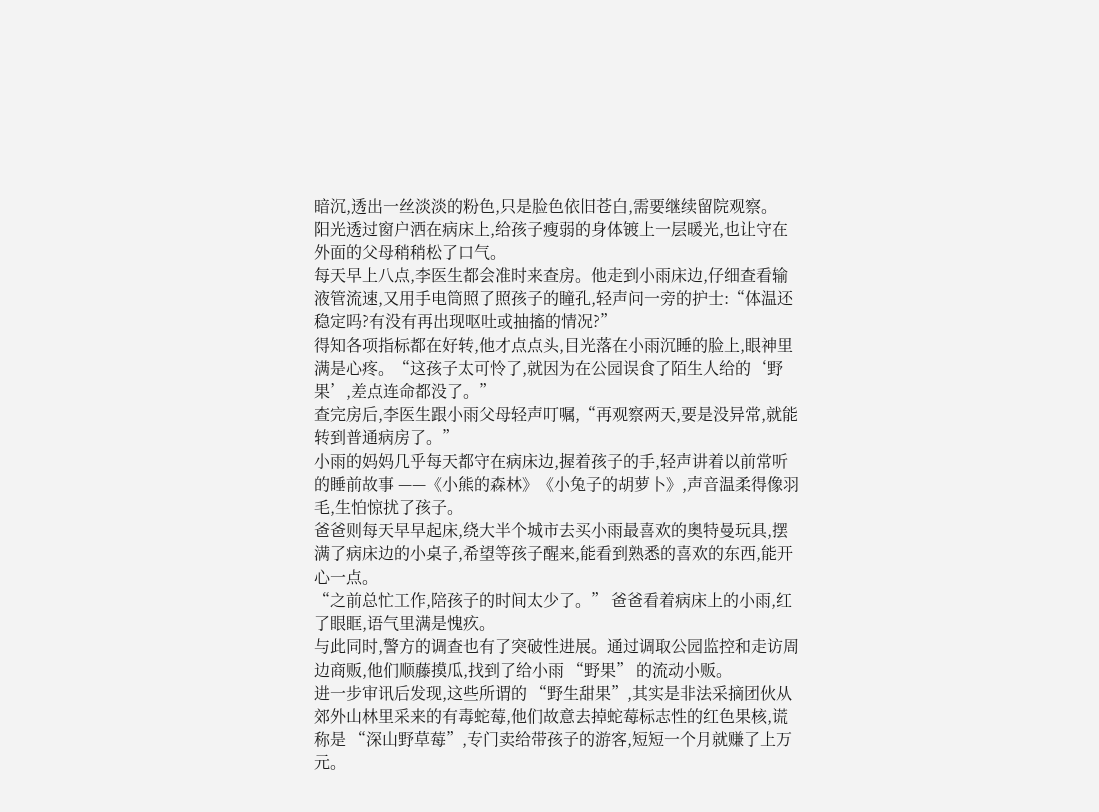暗沉,透出一丝淡淡的粉色,只是脸色依旧苍白,需要继续留院观察。
阳光透过窗户洒在病床上,给孩子瘦弱的身体镀上一层暖光,也让守在外面的父母稍稍松了口气。
每天早上八点,李医生都会准时来查房。他走到小雨床边,仔细查看输液管流速,又用手电筒照了照孩子的瞳孔,轻声问一旁的护士:“体温还稳定吗?有没有再出现呕吐或抽搐的情况?”
得知各项指标都在好转,他才点点头,目光落在小雨沉睡的脸上,眼神里满是心疼。“这孩子太可怜了,就因为在公园误食了陌生人给的‘野果’,差点连命都没了。”
查完房后,李医生跟小雨父母轻声叮嘱,“再观察两天,要是没异常,就能转到普通病房了。”
小雨的妈妈几乎每天都守在病床边,握着孩子的手,轻声讲着以前常听的睡前故事 ——《小熊的森林》《小兔子的胡萝卜》,声音温柔得像羽毛,生怕惊扰了孩子。
爸爸则每天早早起床,绕大半个城市去买小雨最喜欢的奥特曼玩具,摆满了病床边的小桌子,希望等孩子醒来,能看到熟悉的喜欢的东西,能开心一点。
“之前总忙工作,陪孩子的时间太少了。” 爸爸看着病床上的小雨,红了眼眶,语气里满是愧疚。
与此同时,警方的调查也有了突破性进展。通过调取公园监控和走访周边商贩,他们顺藤摸瓜,找到了给小雨 “野果” 的流动小贩。
进一步审讯后发现,这些所谓的 “野生甜果”,其实是非法采摘团伙从郊外山林里采来的有毒蛇莓,他们故意去掉蛇莓标志性的红色果核,谎称是 “深山野草莓”,专门卖给带孩子的游客,短短一个月就赚了上万元。